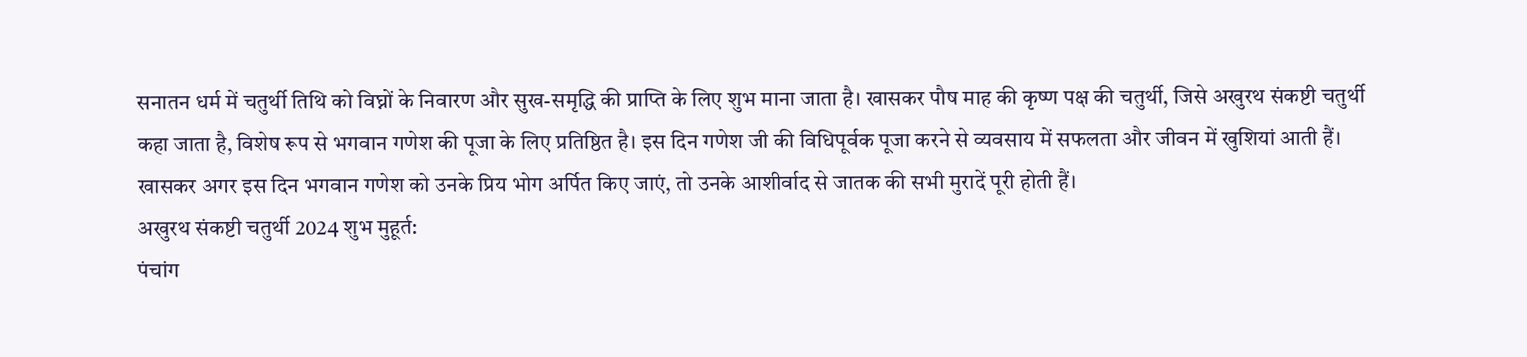सनातन धर्म में चतुर्थी तिथि को विघ्नों के निवारण और सुख-समृद्धि की प्राप्ति के लिए शुभ माना जाता है। खासकर पौष माह की कृष्ण पक्ष की चतुर्थी, जिसे अखुरथ संकष्टी चतुर्थी कहा जाता है, विशेष रूप से भगवान गणेश की पूजा के लिए प्रतिष्ठित है। इस दिन गणेश जी की विधिपूर्वक पूजा करने से व्यवसाय में सफलता और जीवन में खुशियां आती हैं। खासकर अगर इस दिन भगवान गणेश को उनके प्रिय भोग अर्पित किए जाएं, तो उनके आशीर्वाद से जातक की सभी मुरादें पूरी होती हैं।
अखुरथ संकष्टी चतुर्थी 2024 शुभ मुहूर्त:
पंचांग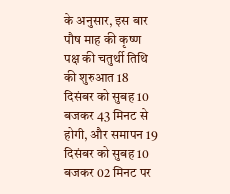के अनुसार, इस बार पौष माह की कृष्ण पक्ष की चतुर्थी तिथि की शुरुआत 18 दिसंबर को सुबह 10 बजकर 43 मिनट से होगी, और समापन 19 दिसंबर को सुबह 10 बजकर 02 मिनट पर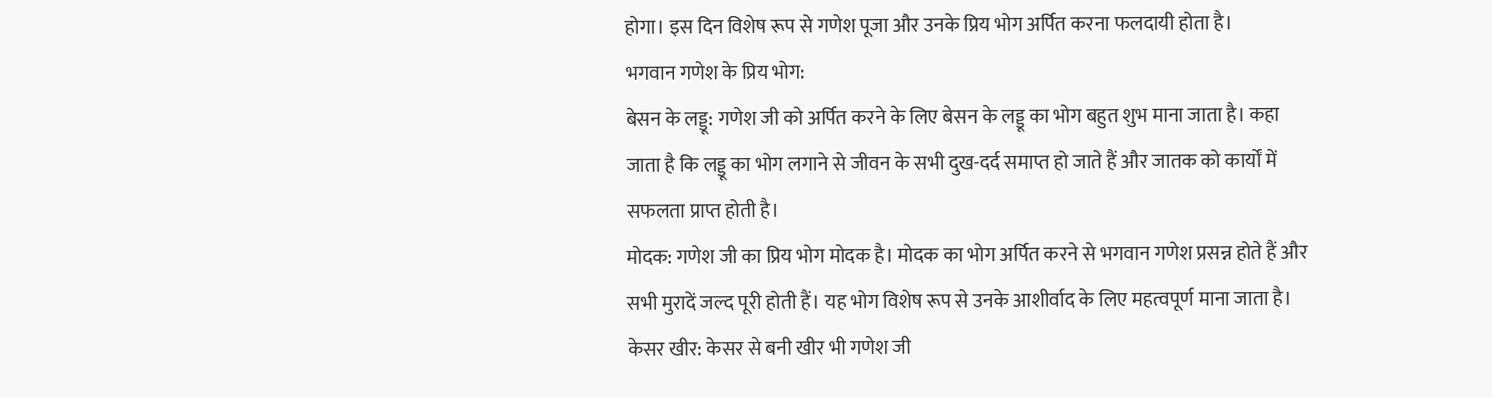होगा। इस दिन विशेष रूप से गणेश पूजा और उनके प्रिय भोग अर्पित करना फलदायी होता है।
भगवान गणेश के प्रिय भोग:
बेसन के लड्डू: गणेश जी को अर्पित करने के लिए बेसन के लड्डू का भोग बहुत शुभ माना जाता है। कहा जाता है कि लड्डू का भोग लगाने से जीवन के सभी दुख-दर्द समाप्त हो जाते हैं और जातक को कार्यों में सफलता प्राप्त होती है।
मोदक: गणेश जी का प्रिय भोग मोदक है। मोदक का भोग अर्पित करने से भगवान गणेश प्रसन्न होते हैं और सभी मुरादें जल्द पूरी होती हैं। यह भोग विशेष रूप से उनके आशीर्वाद के लिए महत्वपूर्ण माना जाता है।
केसर खीर: केसर से बनी खीर भी गणेश जी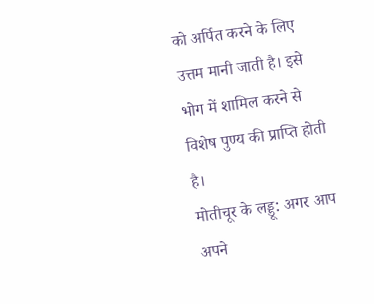को अर्पित करने के लिए उत्तम मानी जाती है। इसे भोग में शामिल करने से विशेष पुण्य की प्राप्ति होती है।
मोतीचूर के लड्डू: अगर आप अपने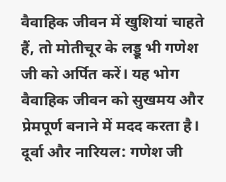वैवाहिक जीवन में खुशियां चाहते हैं, तो मोतीचूर के लड्डू भी गणेश जी को अर्पित करें। यह भोग वैवाहिक जीवन को सुखमय और प्रेमपूर्ण बनाने में मदद करता है।
दूर्वा और नारियल: गणेश जी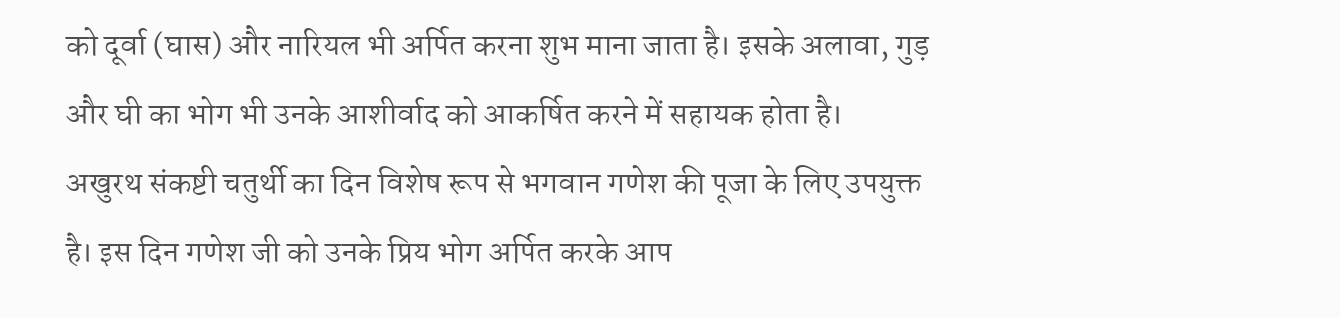को दूर्वा (घास) और नारियल भी अर्पित करना शुभ माना जाता है। इसके अलावा, गुड़ और घी का भोग भी उनके आशीर्वाद को आकर्षित करने में सहायक होता है।
अखुरथ संकष्टी चतुर्थी का दिन विशेष रूप से भगवान गणेश की पूजा के लिए उपयुक्त है। इस दिन गणेश जी को उनके प्रिय भोग अर्पित करके आप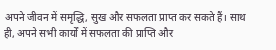अपने जीवन में समृद्धि, सुख और सफलता प्राप्त कर सकते हैं। साथ ही, अपने सभी कार्यों में सफलता की प्राप्ति और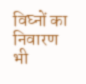विघ्नों का निवारण भी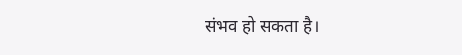संभव हो सकता है।